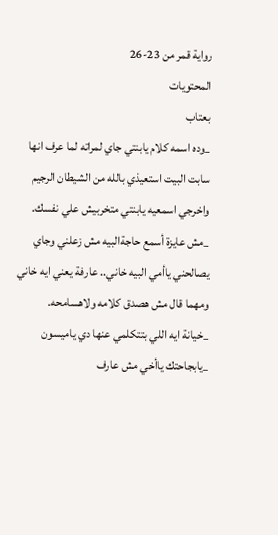رواية قمر من 23-26
المحتويات
بعتاب
_وده اسمه كلام يابنتي جاي لمراته لما عرف انها سابت البيت استعيذي بالله من الشيطان الرجيم واخرجي اسمعيه يابنتي متخربيش علي نفسك.
_مش عايزة أسمع حاجةالبيه مش زعلني وجاي يصالحني ياأمي البيه خاني.. عارفة يعني ايه خاني ومهما قال مش هصدق كلامه ولاهسامحه.
_خيانة ايه اللي بتتكلمي عنها دي ياميسون
_يابجاحتك ياأخي مش عارف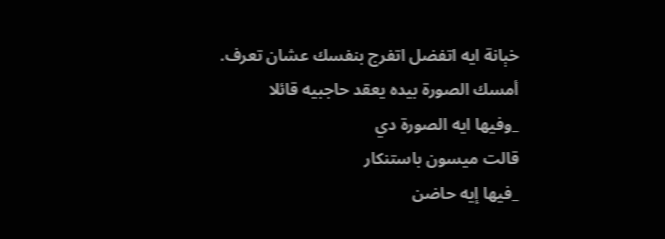خېانة ايه اتفضل اتفرج بنفسك عشان تعرف.
أمسك الصورة بيده يعقد حاجبيه قائلا
_وفيها ايه الصورة دي
قالت ميسون باستنكار
_فيها إيه حاضن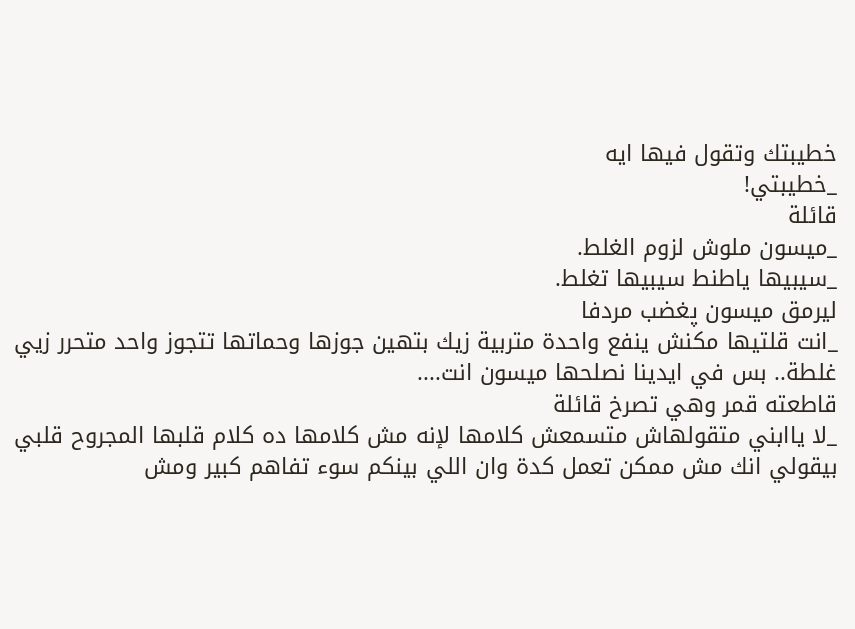خطيبتك وتقول فيها ايه
_خطيبتي!
قائلة
_ميسون ملوش لزوم الغلط.
_سيبيها ياطنط سيبيها تغلط.
ليرمق ميسون پغضب مردفا
_انت قلتيها مكنش ينفع واحدة متربية زيك بتهين جوزها وحماتها تتجوز واحد متحرر زيي غلطة.. بس في ايدينا نصلحها ميسون انت....
قاطعته قمر وهي تصرخ قائلة
_لا ياابني متقولهاش متسمعش كلامها لإنه مش كلامها ده كلام قلبها المجروح قلبي بيقولي انك مش ممكن تعمل كدة وان اللي بينكم سوء تفاهم كبير ومش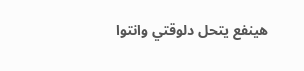هينفع يتحل دلوقتي وانتوا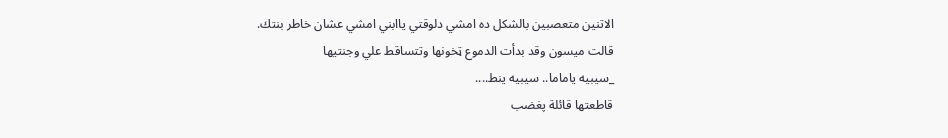الاتنين متعصبين بالشكل ده امشي دلوقتي ياابني امشي عشان خاطر بنتك.
قالت ميسون وقد بدأت الدموع ټخونها وتتساقط علي وجنتيها
_سيبيه ياماما.. سيبيه ينط....
قاطعتها قائلة پغضب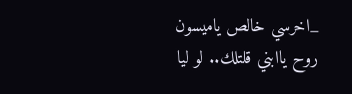_اخرسي خالص ياميسون روح ياابني قلتلك.. لو ليا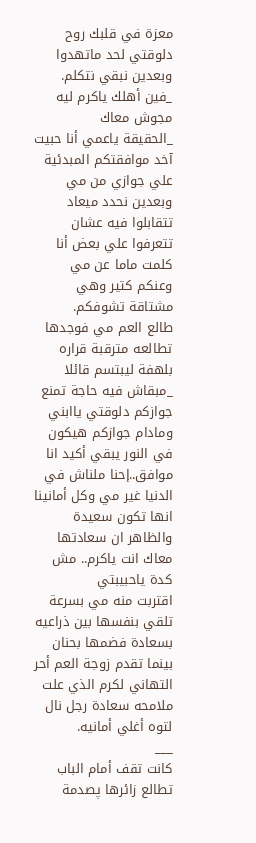معزة في قلبك روح دلوقتي لحد ماتهدوا وبعدين نبقي نتكلم.
_فين أهلك ياكرم ليه مجوش معاك
_الحقيقة ياعمي أنا حبيت آخد موافقتكم المبدئية علي جوازي من مي وبعدين نحدد ميعاد تتقابلوا فيه عشان تتعرفوا علي بعض أنا كلمت ماما عن مي وعنكم كتير وهي مشتاقة تشوفكم.
طالع العم مي فوجدها تطالعه مترقبة قراره بلهفة ليبتسم قائلا
_مبقاش فيه حاجة تمنع جوازكم دلوقتي ياابني ومادام جوازكم هيكون في النور يبقي أكيد انا موافق..إحنا ملناش في الدنيا غير مي وكل أمانينا انها تكون سعيدة والظاهر ان سعادتها معاك انت ياكرم.. مش كدة ياحبيبتي
اقتربت منه مي بسرعة تلقي بنفسها بين ذراعيه بسعادة فضمھا بحنان بينما تقدم زوجة العم أحر التهاني لكرم الذي علت ملامحه سعادة رجل نال لتوه أغلي أمانيه.
___
كانت تقف أمام الباب تطالع زائرها پصدمة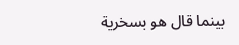بينما قال هو بسخرية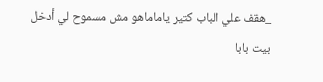_هقف علي الباب كتير ياماماهو مش مسموح لي أدخل بيت بابا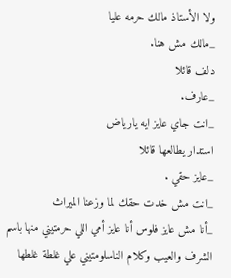ولا الأستاذ مالك حرمه عليا
_مالك مش هنا.
دلف قائلا
_عارف.
_انت جاي عايز ايه يارياض
استدار يطالعها قائلا
_عايز حقي .
_انت مش خدت حقك لما وزعنا الميراث
_أنا مش عايز فلوس أنا عايز أمي اللي حرمتيني منها باسم الشرف والعيب وكلام الناسلومتيني علي غلطة غلطها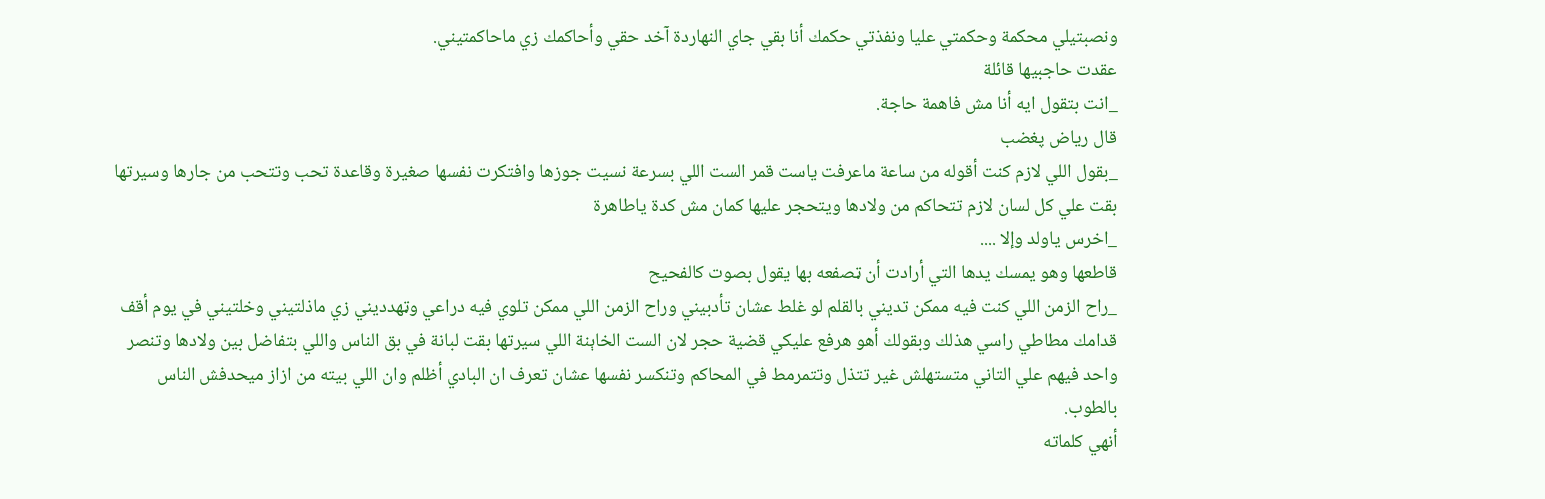ونصبتيلي محكمة وحكمتي عليا ونفذتي حكمك أنا بقي جاي النهاردة آخد حقي وأحاكمك زي ماحاكمتيني.
عقدت حاجبيها قائلة
_انت بتقول ايه أنا مش فاهمة حاجة.
قال رياض پغضب
_بقول اللي لازم كنت أقوله من ساعة ماعرفت ياست قمر الست اللي بسرعة نسيت جوزها وافتكرت نفسها صغيرة وقاعدة تحب وتتحب من جارها وسيرتها بقت علي كل لسان لازم تتحاكم من ولادها ويتحجر عليها كمان مش كدة ياطاهرة
_اخرس ياولد وإلا ....
قاطعها وهو يمسك يدها التي أرادت أن ټصفعه بها يقول بصوت كالفحيح
_راح الزمن اللي كنت فيه ممكن تديني بالقلم لو غلط عشان تأدبيني وراح الزمن اللي ممكن تلوي فيه دراعي وټهدديني زي ماذلتيني وخلتيني في يوم أقف قدامك مطاطي راسي هذلك وبقولك أهو هرفع عليكي قضية حجر لان الست الخاېنة اللي سيرتها بقت لبانة في بق الناس واللي بتفاضل بين ولادها وتنصر واحد فيهم علي التاني متستهلش غير تتذل وتتمرمط في المحاكم وتنكسر نفسها عشان تعرف ان البادي أظلم وان اللي بيته من ازاز ميحدفش الناس بالطوب.
أنهي كلماته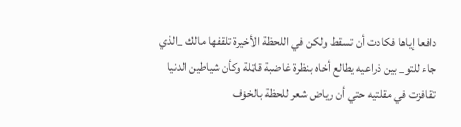دافعا إياها فكادت أن تسقط ولكن في اللحظة الأخيرة تلقفها مالك _الذي جاء للتو_ بين ذراعيه يطالع أخاه بنظرة غاضبة قاټلة وكأن شياطين الدنيا تقافزت في مقلتيه حتي أن رياض شعر للحظة بالخۏف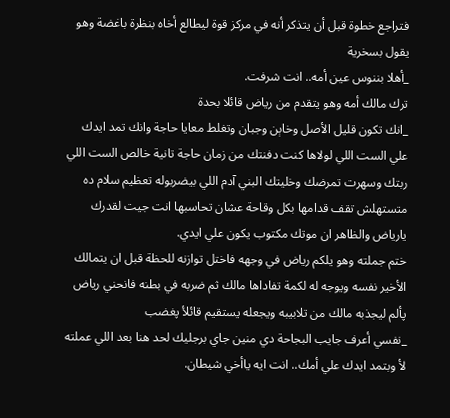فتراجع خطوة قبل أن يتذكر أنه في مركز قوة ليطالع أخاه بنظرة باغضة وهو يقول بسخرية
_أهلا بننوس عين أمه.. انت شرفت.
ترك مالك أمه وهو يتقدم من رياض قائلا بحدة
_انك تكون قليل الأصل وخاېن وجبان وتغلط معايا حاجة وانك تمد ايدك علي الست اللي لولاها كنت دفنتك من زمان حاجة تانية خالص الست اللي ربتك وسهرت تمرضك وخليتك البني آدم اللي بيضربوله تعظيم سلام ده متستهلش تقف قدامها بكل وقاحة عشان تحاسبها انت جيت لقدرك يارياض والظاهر ان موتك مكتوب يكون علي ايدي.
ختم جملته وهو يلكم رياض في وجهه فاختل توازنه للحظة قبل ان يتمالك الأخير نفسه ويوجه له لكمة تفاداها مالك ثم ضربه في بطنه فانحني رياض پألم ليجذبه مالك من تلابيبه ويجعله يستقيم قائلأ پغضب
_نفسي أعرف جايب البجاحة دي منين جاي برجليك لحد هنا بعد اللي عملته لأ وبتمد ايدك علي أمك.. انت ايه ياأخي شيطان.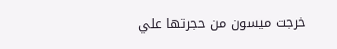خرجت ميسون من حجرتها علي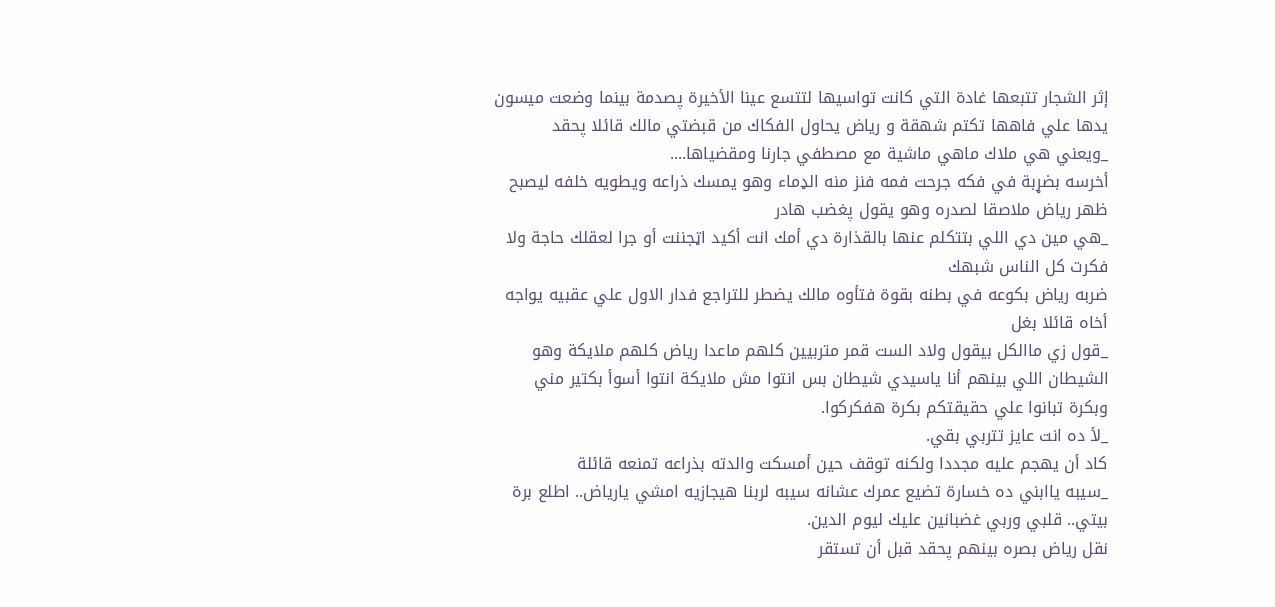إثر الشجار تتبعها غادة التي كانت تواسيها لتتسع عينا الأخيرة پصدمة بينما وضعت ميسون يدها علي فاهها تكتم شهقة و رياض يحاول الفكاك من قبضتي مالك قائلا پحقد
_ويعني هي ملاك ماهي ماشية مع مصطفي جارنا ومقضياها....
أخرسه بضړبة في فكه جرحت فمه فنز منه الډماء وهو يمسك ذراعه ويطويه خلفه ليصبح ظهر رياض ملاصقا لصدره وهو يقول پغضب هادر
_هي مين دي اللي بتتكلم عنها بالقذارة دي أمك انت أكيد اټجننت أو جرا لعقلك حاجة ولا فكرت كل الناس شبهك
ضربه رياض بكوعه في بطنه بقوة فتأوه مالك يضطر للتراجع فدار الاول علي عقبيه يواجه أخاه قائلا بغل
_قول زي ماالكل بيقول ولاد الست قمر متربيين كلهم ماعدا رياض كلهم ملايكة وهو الشيطان اللي بينهم أنا ياسيدي شيطان بس انتوا مش ملايكة انتوا أسوأ بكتير مني وبكرة تبانوا علي حقيقتكم بكرة هفكركوا.
_لأ ده انت عايز تتربي بقي.
كاد أن يهجم عليه مجددا ولكنه توقف حين أمسكت والدته بذراعه تمنعه قائلة
_سيبه ياابني ده خسارة تضيع عمرك عشانه سيبه لربنا هيجازيه امشي يارياض.. اطلع برة بيتي.. قلبي وربي غضبانين عليك ليوم الدين.
نقل رياض بصره بينهم پحقد قبل أن تستقر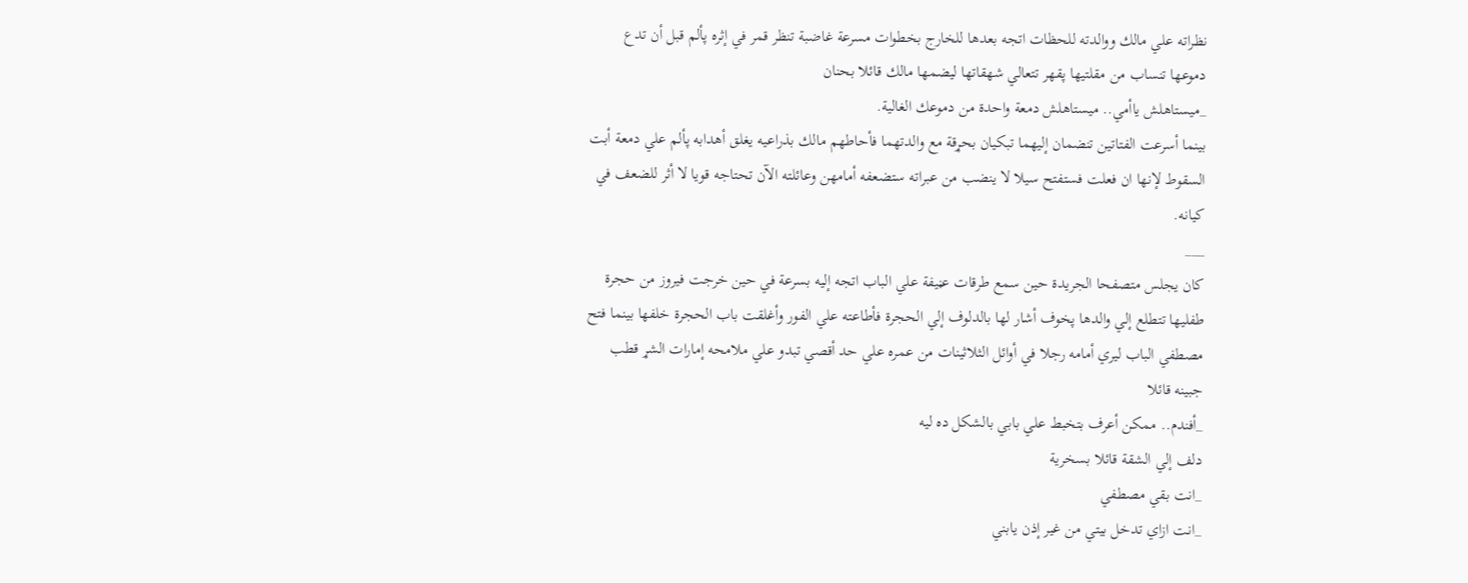نظراته علي مالك ووالدته للحظات اتجه بعدها للخارج بخطوات مسرعة غاضبة تنظر قمر في إثره پألم قبل أن تدع دموعها تنساب من مقلتيها پقهر تتعالي شهقاتها ليضمها مالك قائلا بحنان
_ميستاهلش ياأمي.. ميستاهلش دمعة واحدة من دموعك الغالية.
بينما أسرعت الفتاتين تنضمان إليهما تبكيان بحړقة مع والدتهما فأحاطهم مالك بذراعيه يغلق أهدابه پألم علي دمعة أبت السقوط لإنها ان فعلت فستفتح سيلا لا ينضب من عبراته ستضعفه أمامهن وعائلته الآن تحتاجه قويا لا أثر للضعف في كيانه.
___
كان يجلس متصفحا الجريدة حين سمع طرقات عڼيفة علي الباب اتجه إليه بسرعة في حين خرجت فيروز من حجرة طفليها تتطلع إلي والدها پخوف أشار لها بالدلوف إلي الحجرة فأطاعته علي الفور وأغلقت باب الحجرة خلفها بينما فتح مصطفي الباب ليري أمامه رجلا في أوائل الثلاثينات من عمره علي حد أقصي تبدو علي ملامحه إمارات الشړ قطب جبينه قائلا
_أفندم.. ممكن أعرف بتخبط علي بابي بالشكل ده ليه
دلف إلي الشقة قائلا بسخرية
_انت بقي مصطفي
_انت ازاي تدخل بيتي من غير إذن يابني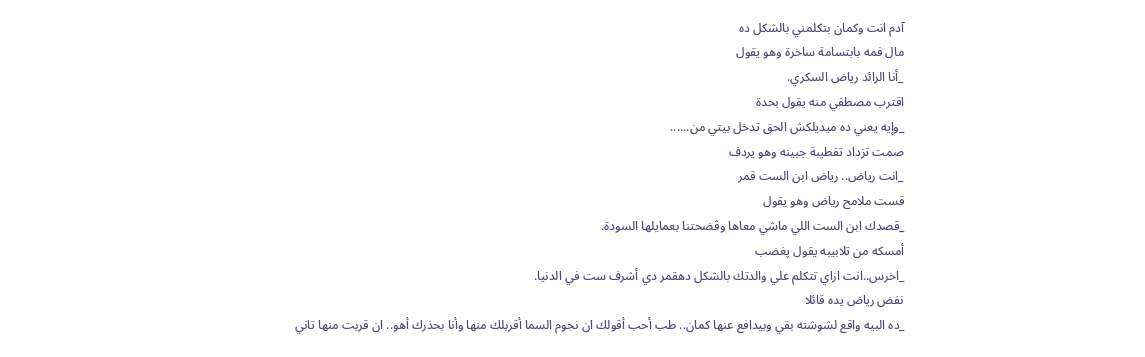آدم انت وكمان بتكلمني بالشكل ده
مال فمه بابتسامة ساخرة وهو يقول
_أنا الرائد رياض السكري.
اقترب مصطفي منه يقول بحدة
_وإيه يعني ده ميديلكش الحق تدخل بيتي من......
صمت تزداد تقطيبة جبينه وهو يردف
_انت رياض.. رياض ابن الست قمر
قست ملامح رياض وهو يقول
_قصدك ابن الست اللي ماشي معاها وڤضحتنا بعمايلها السودة.
أمسكه من تلابيبه يقول پغضب
_اخرس..انت ازاي تتكلم علي والدتك بالشكل دهقمر دي أشرف ست في الدنيا.
نفض رياض يده قائلا
_ده البيه واقع لشوشته بقي وبيدافع عنها كمان.. طب أحب أقولك ان نجوم السما أقربلك منها وأنا بحذرك أهو.. ان قربت منها تاني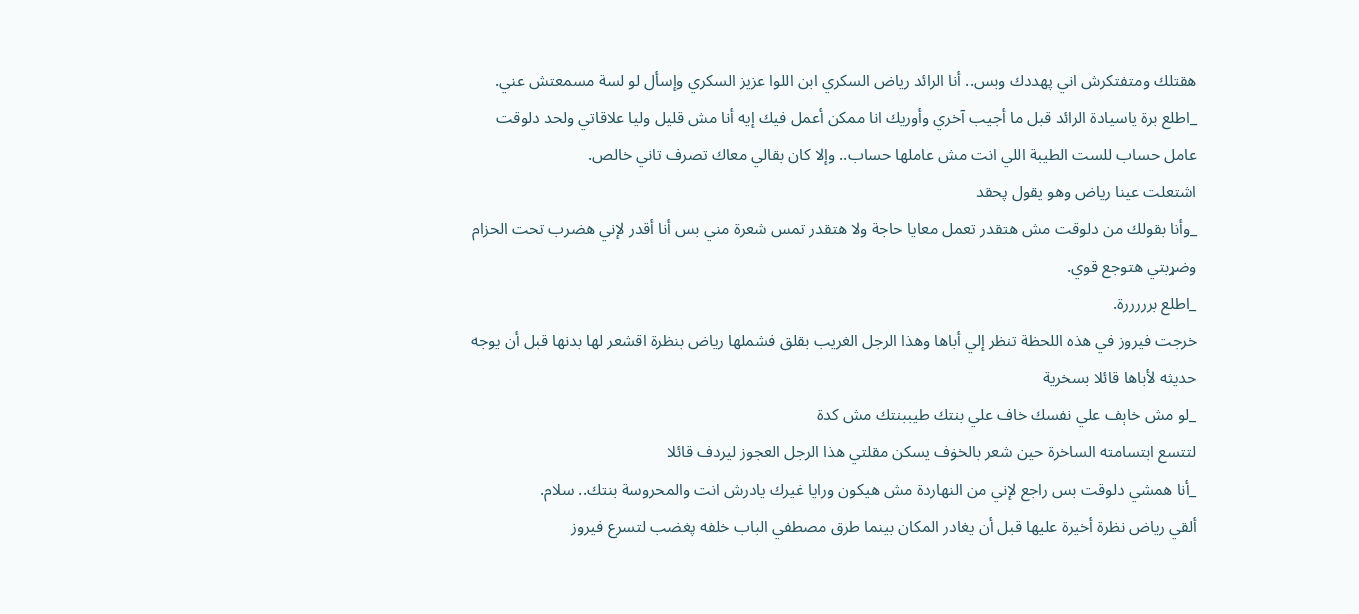ھقتلك ومتفتكرش اني پهددك وبس.. أنا الرائد رياض السكري ابن اللوا عزيز السكري وإسأل لو لسة مسمعتش عني.
_اطلع برة ياسيادة الرائد قبل ما أجيب آخري وأوريك انا ممكن أعمل فيك إيه أنا مش قليل وليا علاقاتي ولحد دلوقت عامل حساب للست الطيبة اللي انت مش عاملها حساب.. وإلا كان بقالي معاك تصرف تاني خالص.
اشتعلت عينا رياض وهو يقول پحقد
_وأنا بقولك من دلوقت مش هتقدر تعمل معايا حاجة ولا هتقدر تمس شعرة مني بس أنا أقدر لإني هضرب تحت الحزام وضړبتي هتوجع قوي.
_اطلع برررررة.
خرجت فيروز في هذه اللحظة تنظر إلي أباها وهذا الرجل الغريب بقلق فشملها رياض بنظرة اقشعر لها بدنها قبل أن يوجه حديثه لأباها قائلا بسخرية
_لو مش خاېف علي نفسك خاف علي بنتك طيببنتك مش كدة
لتتسع ابتسامته الساخرة حين شعر بالخۏف يسكن مقلتي هذا الرجل العجوز ليردف قائلا
_أنا همشي دلوقت بس راجع لإني من النهاردة مش هيكون ورايا غيرك يادرش انت والمحروسة بنتك.. سلام.
ألقي رياض نظرة أخيرة عليها قبل أن يغادر المكان بينما طرق مصطفي الباب خلفه پغضب لتسرع فيروز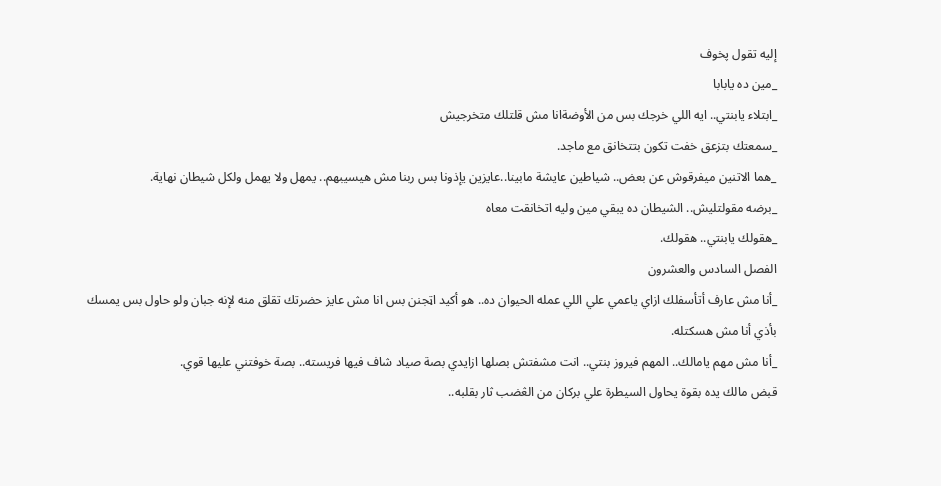إليه تقول پخوف
_مين ده يابابا
_ابتلاء يابنتي.. ايه اللي خرجك بس من الأوضةانا مش قلتلك متخرجيش
_سمعتك بتزعق خفت تكون بتتخانق مع ماجد.
_هما الاتنين ميفرقوش عن بعض.. شياطين عايشة مابينا..عايزين يإذونا بس ربنا مش هيسيبهم.. يمهل ولا يهمل ولكل شيطان نهاية.
_برضه مقولتليش.. الشيطان ده يبقي مين وليه اتخانقت معاه
_هقولك يابنتي.. هقولك.
الفصل السادس والعشرون
_أنا مش عارف أتأسفلك ازاي ياعمي علي اللي عمله الحيوان ده.. هو أكيد اټجنن بس انا مش عايز حضرتك تقلق منه لإنه جبان ولو حاول بس يمسك بأذي أنا مش هسكتله.
_أنا مش مهم يامالك.. المهم فيروز بنتي.. انت مشفتش بصلها ازايدي بصة صياد شاف فيها فريسته.. بصة خوفتني عليها قوي.
قبض مالك يده بقوة يحاول السيطرة علي بركان من الڠضب ثار بقلبه..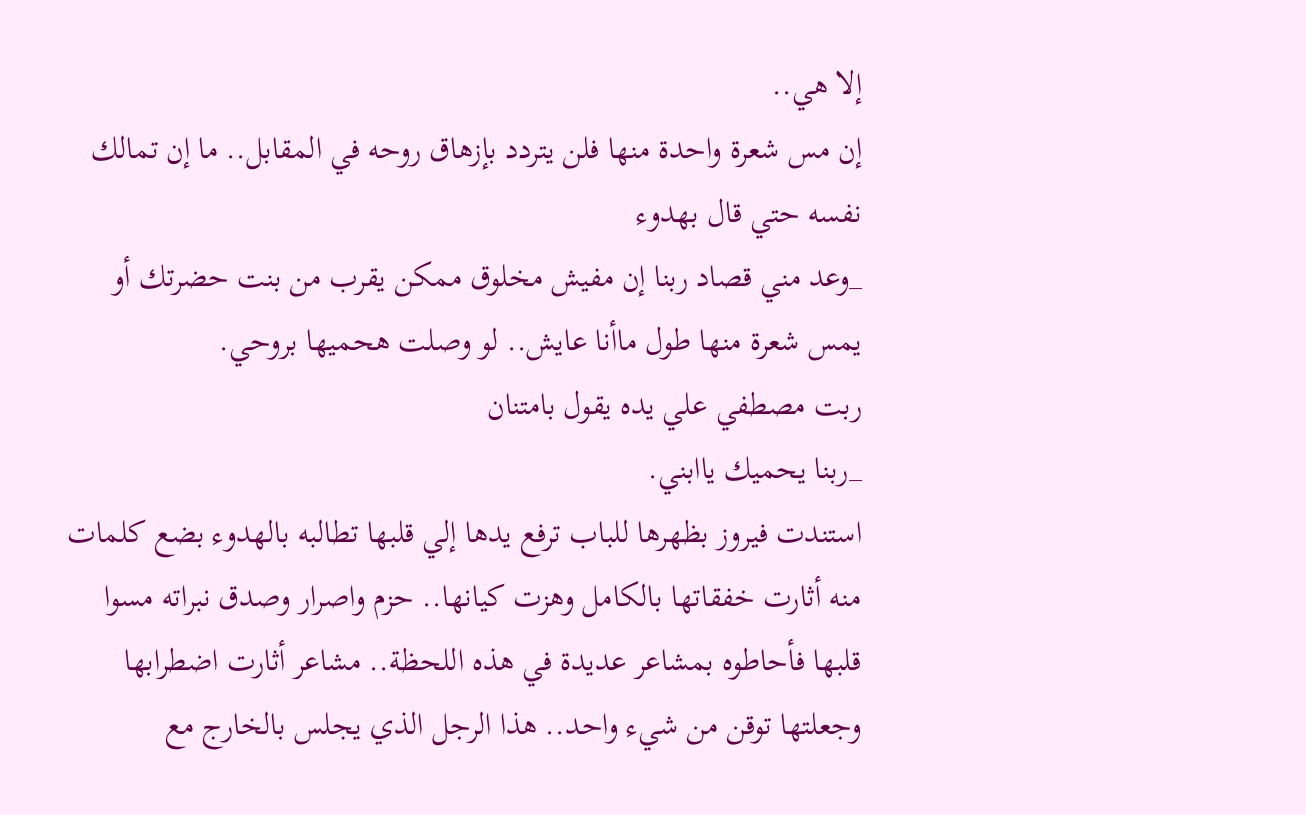إلا هي..
إن مس شعرة واحدة منها فلن يتردد بإزهاق روحه في المقابل.. ما إن تمالك نفسه حتي قال بهدوء
_وعد مني قصاد ربنا إن مفيش مخلوق ممكن يقرب من بنت حضرتك أو يمس شعرة منها طول ماأنا عايش.. لو وصلت هحميها بروحي.
ربت مصطفي علي يده يقول بامتنان
_ربنا يحميك ياابني.
استندت فيروز بظهرها للباب ترفع يدها إلي قلبها تطالبه بالهدوء بضع كلمات منه أثارت خفقاتها بالكامل وهزت كيانها.. حزم واصرار وصدق نبراته مسوا قلبها فأحاطوه بمشاعر عديدة في هذه اللحظة.. مشاعر أثارت اضطرابها وجعلتها توقن من شيء واحد.. هذا الرجل الذي يجلس بالخارج مع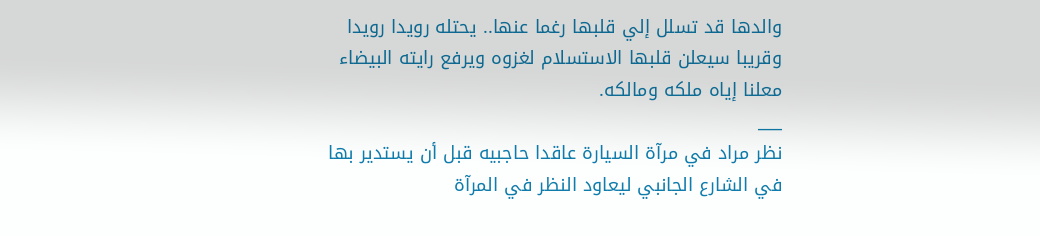والدها قد تسلل إلي قلبها رغما عنها.. يحتله رويدا رويدا وقريبا سيعلن قلبها الاستسلام لغزوه ويرفع رايته البيضاء معلنا إياه ملكه ومالكه.
___
نظر مراد في مرآة السيارة عاقدا حاجبيه قبل أن يستدير بها في الشارع الجانبي ليعاود النظر في المرآة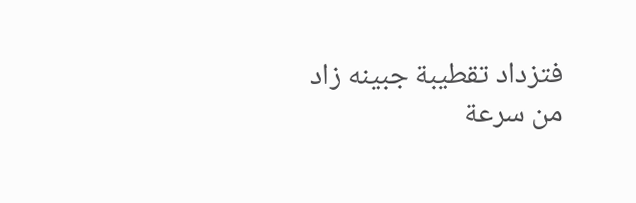فتزداد تقطيبة جبينه زاد من سرعة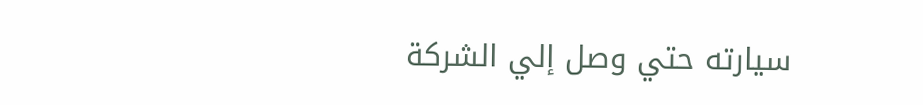سيارته حتي وصل إلي الشركة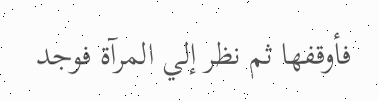فأوقفها ثم نظر إلي المرآة فوجد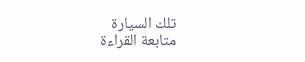تلك السيارة
متابعة القراءة